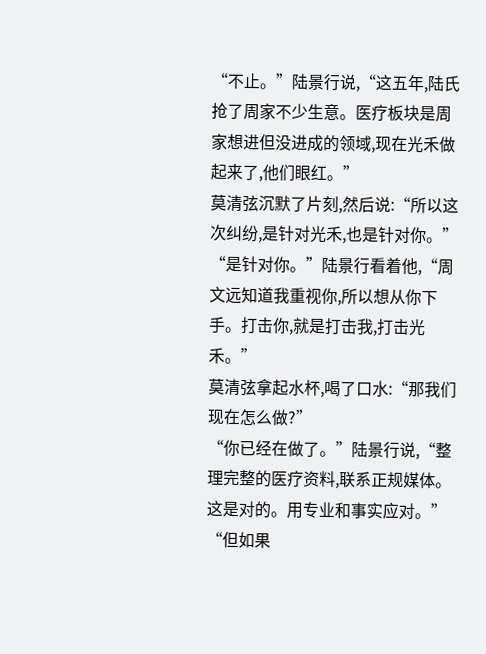“不止。”陆景行说,“这五年,陆氏抢了周家不少生意。医疗板块是周家想进但没进成的领域,现在光禾做起来了,他们眼红。”
莫清弦沉默了片刻,然后说:“所以这次纠纷,是针对光禾,也是针对你。”
“是针对你。”陆景行看着他,“周文远知道我重视你,所以想从你下手。打击你,就是打击我,打击光禾。”
莫清弦拿起水杯,喝了口水:“那我们现在怎么做?”
“你已经在做了。”陆景行说,“整理完整的医疗资料,联系正规媒体。这是对的。用专业和事实应对。”
“但如果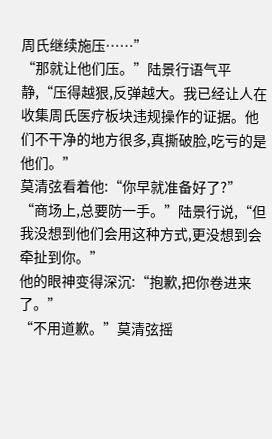周氏继续施压……”
“那就让他们压。”陆景行语气平静,“压得越狠,反弹越大。我已经让人在收集周氏医疗板块违规操作的证据。他们不干净的地方很多,真撕破脸,吃亏的是他们。”
莫清弦看着他:“你早就准备好了?”
“商场上,总要防一手。”陆景行说,“但我没想到他们会用这种方式,更没想到会牵扯到你。”
他的眼神变得深沉:“抱歉,把你卷进来了。”
“不用道歉。”莫清弦摇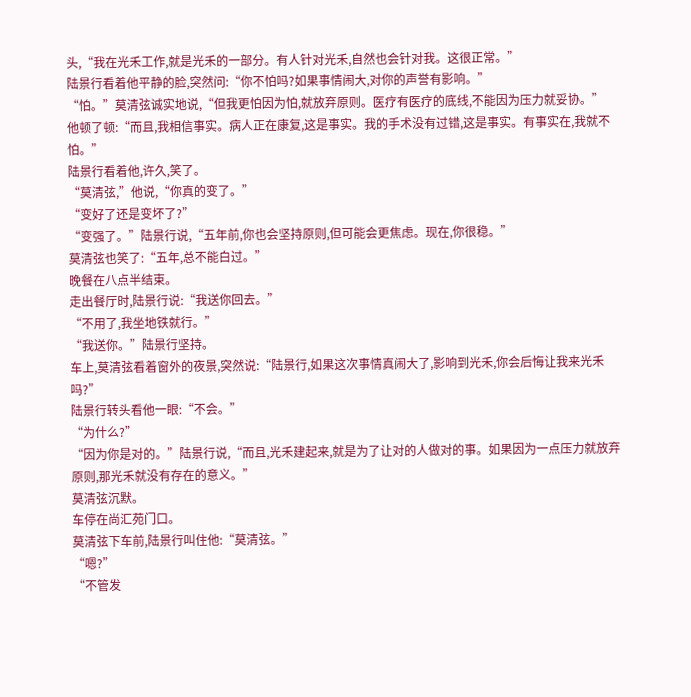头,“我在光禾工作,就是光禾的一部分。有人针对光禾,自然也会针对我。这很正常。”
陆景行看着他平静的脸,突然问:“你不怕吗?如果事情闹大,对你的声誉有影响。”
“怕。”莫清弦诚实地说,“但我更怕因为怕,就放弃原则。医疗有医疗的底线,不能因为压力就妥协。”
他顿了顿:“而且,我相信事实。病人正在康复,这是事实。我的手术没有过错,这是事实。有事实在,我就不怕。”
陆景行看着他,许久,笑了。
“莫清弦,”他说,“你真的变了。”
“变好了还是变坏了?”
“变强了。”陆景行说,“五年前,你也会坚持原则,但可能会更焦虑。现在,你很稳。”
莫清弦也笑了:“五年,总不能白过。”
晚餐在八点半结束。
走出餐厅时,陆景行说:“我送你回去。”
“不用了,我坐地铁就行。”
“我送你。”陆景行坚持。
车上,莫清弦看着窗外的夜景,突然说:“陆景行,如果这次事情真闹大了,影响到光禾,你会后悔让我来光禾吗?”
陆景行转头看他一眼:“不会。”
“为什么?”
“因为你是对的。”陆景行说,“而且,光禾建起来,就是为了让对的人做对的事。如果因为一点压力就放弃原则,那光禾就没有存在的意义。”
莫清弦沉默。
车停在尚汇苑门口。
莫清弦下车前,陆景行叫住他:“莫清弦。”
“嗯?”
“不管发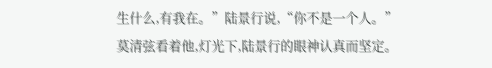生什么,有我在。”陆景行说,“你不是一个人。”
莫清弦看着他,灯光下,陆景行的眼神认真而坚定。